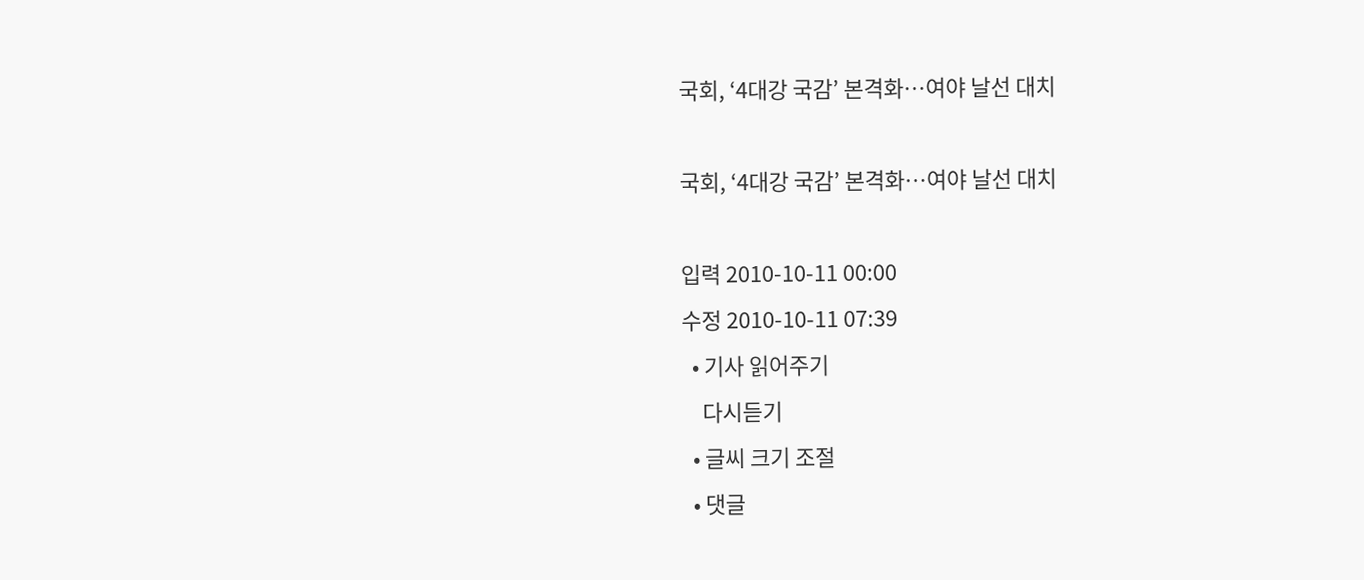국회, ‘4대강 국감’ 본격화…여야 날선 대치

국회, ‘4대강 국감’ 본격화…여야 날선 대치

입력 2010-10-11 00:00
수정 2010-10-11 07:39
  • 기사 읽어주기
    다시듣기
  • 글씨 크기 조절
  • 댓글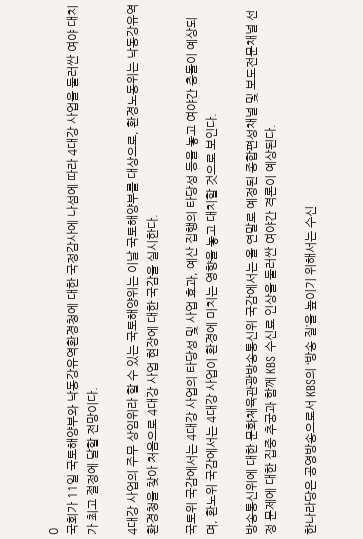0
국회가 11일 국토해양부와 낙동강유역환경청에 대한 국정감사에 나섬에 따라 4대강 사업을 둘러싼 여야 대치가 최고 절정에 달할 전망이다.

4대강 사업의 주무 상임위라 할 수 있는 국토해양위는 이날 국토해양부를 대상으로, 환경노동위는 낙동강유역환경청을 찾아 처음으로 4대강 사업 현장에 대한 국감을 실시한다.

국토위 국감에서는 4대강 사업의 타당성 및 사업 효과, 예산 집행의 타당성 등을 놓고 여야간 충돌이 예상되며, 환노위 국감에서는 4대강 사업이 환경에 미치는 영향을 놓고 대치할 것으로 보인다.

방송통신위에 대한 문화체육관광방송통신위 국감에서는 올 연말로 예정된 종합편성채널 및 보도전문채널 선정 문제에 대한 집중 추궁과 함께 KBS 수신료 인상을 둘러싼 여야간 격론이 예상된다.

한나라당은 공영방송으로서 KBS의 ‘방송 질’을 높이기 위해서는 수신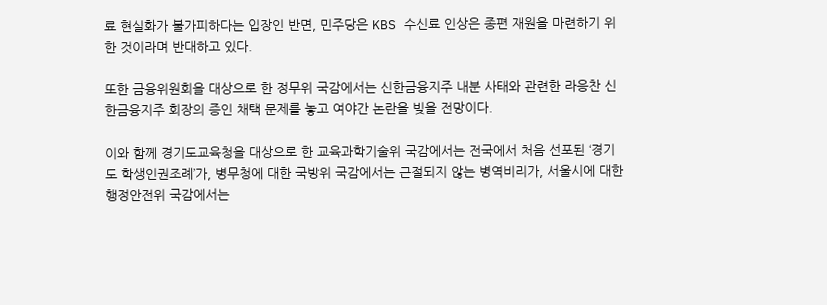료 현실화가 불가피하다는 입장인 반면, 민주당은 KBS 수신료 인상은 종편 재원을 마련하기 위한 것이라며 반대하고 있다.

또한 금융위원회을 대상으로 한 정무위 국감에서는 신한금융지주 내분 사태와 관련한 라응찬 신한금융지주 회장의 증인 채택 문제를 놓고 여야간 논란을 빚을 전망이다.

이와 함께 경기도교육청을 대상으로 한 교육과학기술위 국감에서는 전국에서 처음 선포된 ‘경기도 학생인권조례’가, 병무청에 대한 국방위 국감에서는 근절되지 않는 병역비리가, 서울시에 대한 행정안전위 국감에서는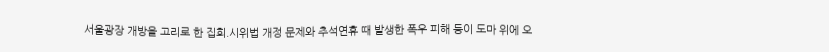서울광장 개방을 고리로 한 집회.시위법 개정 문제와 추석연휴 때 발생한 폭우 피해 등이 도마 위에 오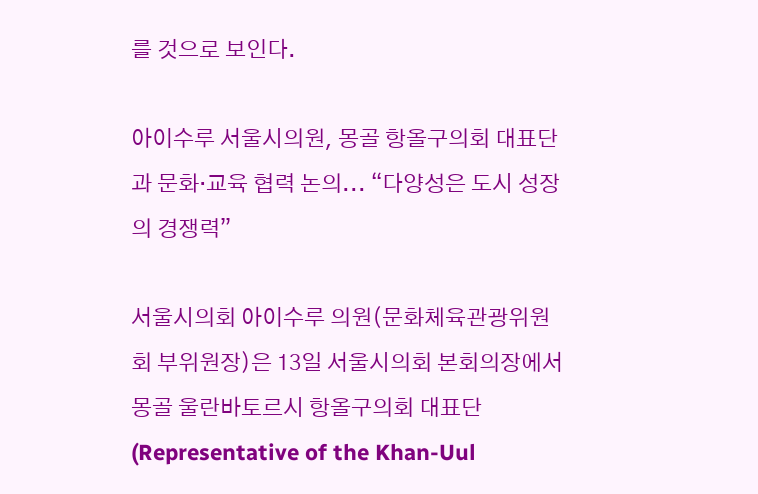를 것으로 보인다.

아이수루 서울시의원, 몽골 항올구의회 대표단과 문화·교육 협력 논의... “다양성은 도시 성장의 경쟁력”

서울시의회 아이수루 의원(문화체육관광위원회 부위원장)은 13일 서울시의회 본회의장에서 몽골 울란바토르시 항올구의회 대표단(Representative of the Khan-Uul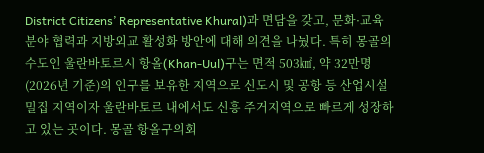District Citizens’ Representative Khural)과 면담을 갖고, 문화·교육 분야 협력과 지방외교 활성화 방안에 대해 의견을 나눴다. 특히 몽골의 수도인 울란바토르시 항올(Khan-Uul)구는 면적 503㎢, 약 32만명(2026년 기준)의 인구를 보유한 지역으로 신도시 및 공항 등 산업시설 밀집 지역이자 울란바토르 내에서도 신흥 주거지역으로 빠르게 성장하고 있는 곳이다. 몽골 항올구의회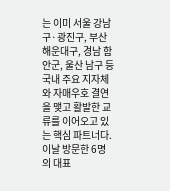는 이미 서울 강남구·광진구, 부산 해운대구, 경남 함안군, 울산 남구 등 국내 주요 지자체와 자매우호 결연을 맺고 활발한 교류를 이어오고 있는 핵심 파트너다. 이날 방문한 6명의 대표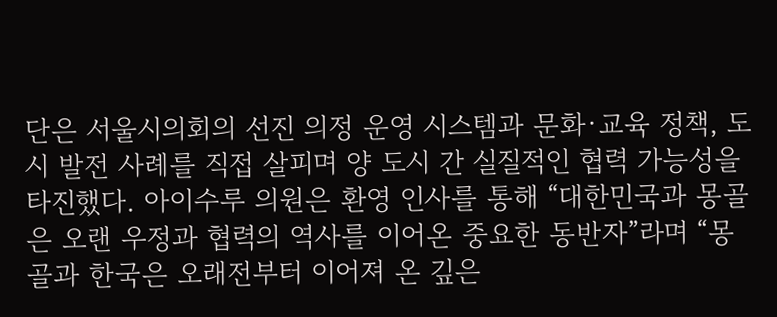단은 서울시의회의 선진 의정 운영 시스템과 문화·교육 정책, 도시 발전 사례를 직접 살피며 양 도시 간 실질적인 협력 가능성을 타진했다. 아이수루 의원은 환영 인사를 통해 “대한민국과 몽골은 오랜 우정과 협력의 역사를 이어온 중요한 동반자”라며 “몽골과 한국은 오래전부터 이어져 온 깊은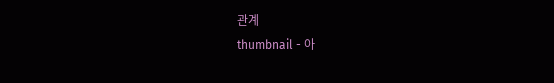관계
thumbnail - 아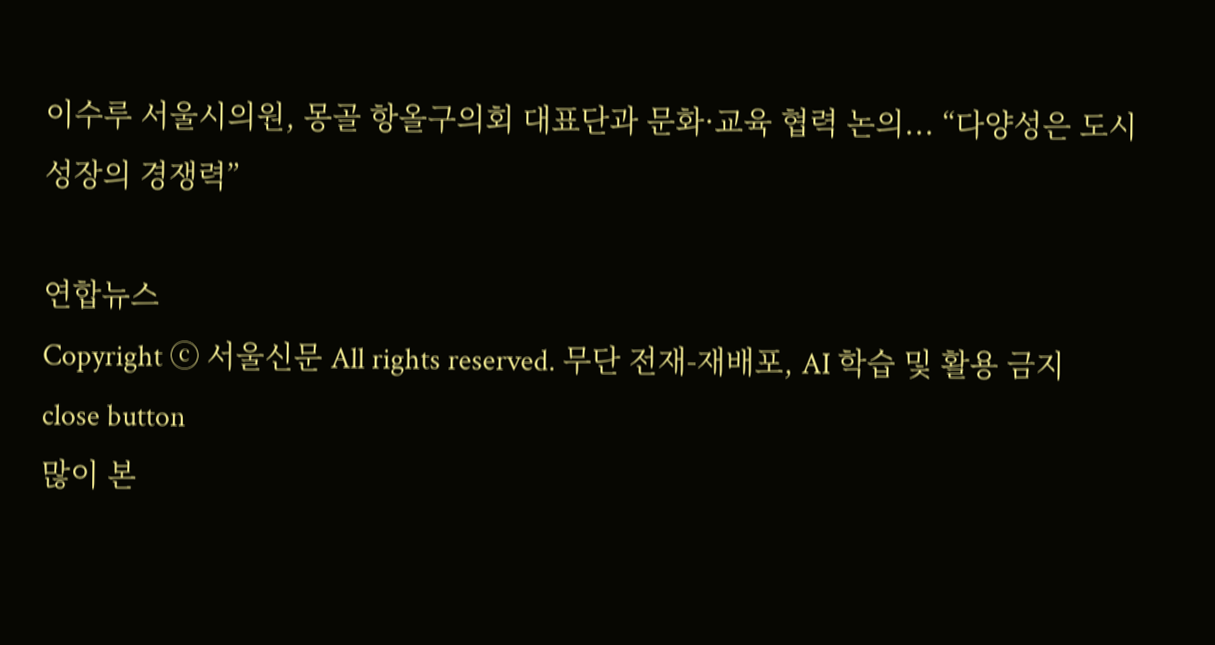이수루 서울시의원, 몽골 항올구의회 대표단과 문화·교육 협력 논의... “다양성은 도시 성장의 경쟁력”

연합뉴스
Copyright ⓒ 서울신문 All rights reserved. 무단 전재-재배포, AI 학습 및 활용 금지
close button
많이 본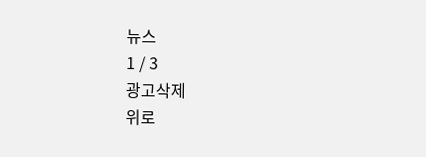뉴스
1 / 3
광고삭제
위로